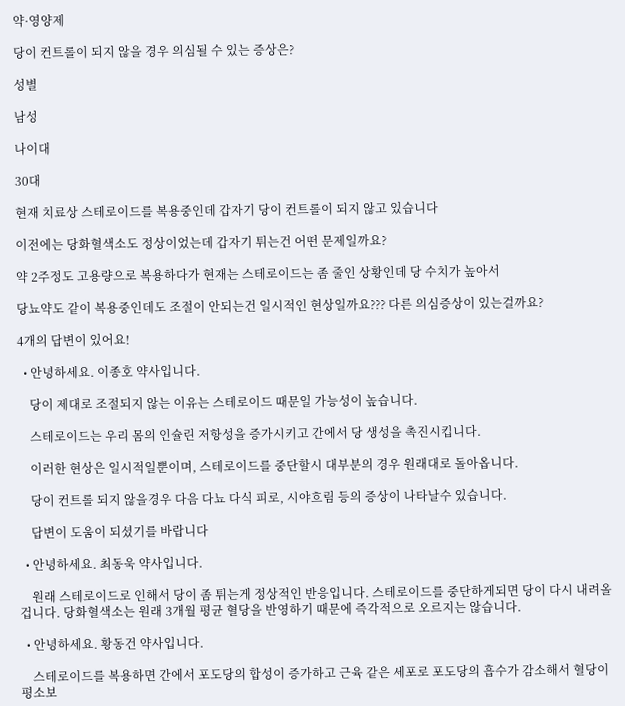약·영양제

당이 컨트롤이 되지 않을 경우 의심될 수 있는 증상은?

성별

남성

나이대

30대

현재 치료상 스테로이드를 복용중인데 갑자기 당이 컨트롤이 되지 않고 있습니다

이전에는 당화혈색소도 정상이었는데 갑자기 튀는건 어떤 문제일까요?

약 2주정도 고용량으로 복용하다가 현재는 스테로이드는 좀 줄인 상황인데 당 수치가 높아서

당뇨약도 같이 복용중인데도 조절이 안되는건 일시적인 현상일까요??? 다른 의심증상이 있는걸까요?

4개의 답변이 있어요!

  • 안녕하세요. 이종호 약사입니다.

    당이 제대로 조절되지 않는 이유는 스테로이드 때문일 가능성이 높습니다.

    스테로이드는 우리 몸의 인슐린 저항성을 증가시키고 간에서 당 생성을 촉진시킵니다.

    이러한 현상은 일시적일뿐이며, 스테로이드를 중단할시 대부분의 경우 원래대로 돌아옵니다.

    당이 컨트롤 되지 않을경우 다음 다뇨 다식 피로, 시야흐림 등의 증상이 나타날수 있습니다.

    답변이 도움이 되셨기를 바랍니다

  • 안녕하세요. 최동욱 약사입니다.

    원래 스테로이드로 인해서 당이 좀 튀는게 정상적인 반응입니다. 스테로이드를 중단하게되면 당이 다시 내려올겁니다. 당화혈색소는 원래 3개월 평균 혈당을 반영하기 때문에 즉각적으로 오르지는 않습니다.

  • 안녕하세요. 황동건 약사입니다.

    스테로이드를 복용하면 간에서 포도당의 합성이 증가하고 근육 같은 세포로 포도당의 흡수가 감소해서 혈당이 평소보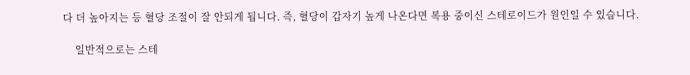다 더 높아지는 등 혈당 조절이 잘 안되게 됩니다. 즉, 혈당이 갑자기 높게 나온다면 복용 중이신 스테로이드가 원인일 수 있습니다.

    일반적으로는 스테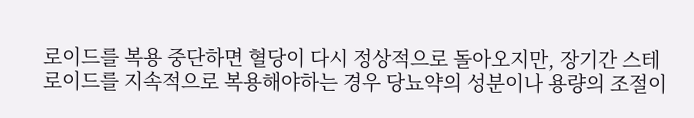로이드를 복용 중단하면 혈당이 다시 정상적으로 돌아오지만, 장기간 스테로이드를 지속적으로 복용해야하는 경우 당뇨약의 성분이나 용량의 조절이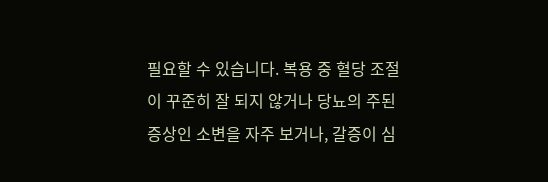필요할 수 있습니다. 복용 중 혈당 조절이 꾸준히 잘 되지 않거나 당뇨의 주된 증상인 소변을 자주 보거나, 갈증이 심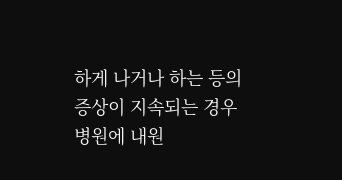하게 나거나 하는 등의 증상이 지속되는 경우 병원에 내원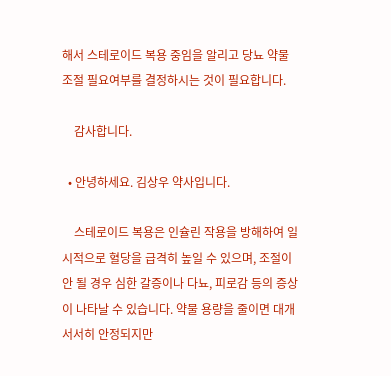해서 스테로이드 복용 중임을 알리고 당뇨 약물 조절 필요여부를 결정하시는 것이 필요합니다.

    감사합니다.

  • 안녕하세요. 김상우 약사입니다.

    스테로이드 복용은 인슐린 작용을 방해하여 일시적으로 혈당을 급격히 높일 수 있으며, 조절이 안 될 경우 심한 갈증이나 다뇨, 피로감 등의 증상이 나타날 수 있습니다. 약물 용량을 줄이면 대개 서서히 안정되지만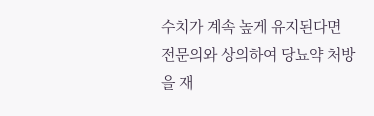수치가 계속 높게 유지된다면 전문의와 상의하여 당뇨약 처방을 재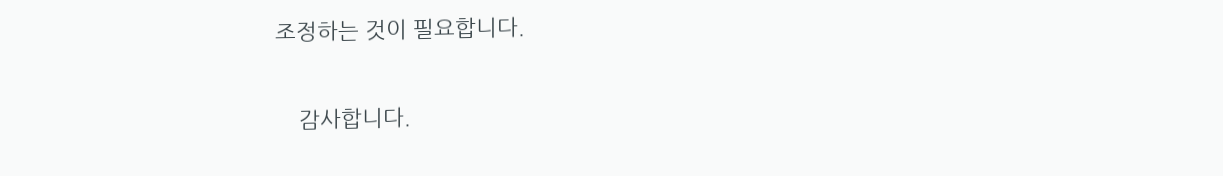조정하는 것이 필요합니다.

    감사합니다.